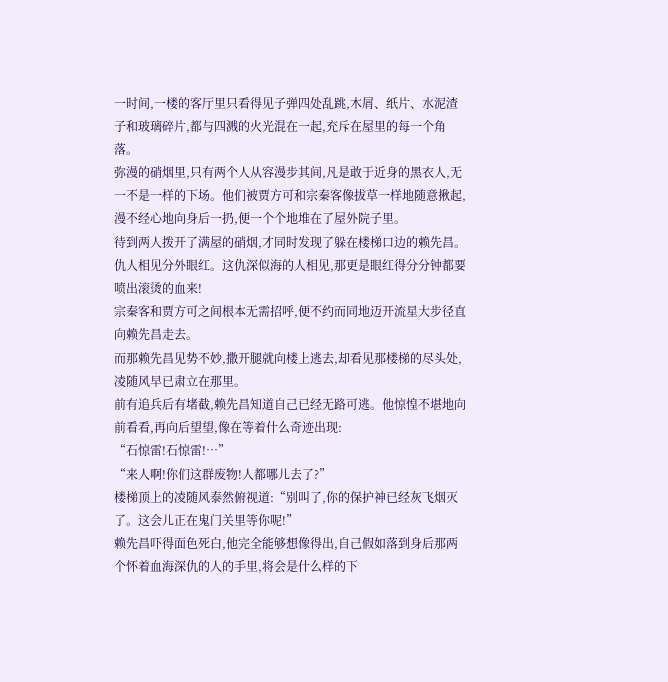一时间,一楼的客厅里只看得见子弹四处乱跳,木屑、纸片、水泥渣子和玻璃碎片,都与四溅的火光混在一起,充斥在屋里的每一个角落。
弥漫的硝烟里,只有两个人从容漫步其间,凡是敢于近身的黑衣人,无一不是一样的下场。他们被贾方可和宗秦客像拔草一样地随意揪起,漫不经心地向身后一扔,便一个个地堆在了屋外院子里。
待到两人拨开了满屋的硝烟,才同时发现了躲在楼梯口边的赖先昌。
仇人相见分外眼红。这仇深似海的人相见,那更是眼红得分分钟都要喷出滚烫的血来!
宗秦客和贾方可之间根本无需招呼,便不约而同地迈开流星大步径直向赖先昌走去。
而那赖先昌见势不妙,撒开腿就向楼上逃去,却看见那楼梯的尽头处,凌随风早已肃立在那里。
前有追兵后有堵截,赖先昌知道自己已经无路可逃。他惊惶不堪地向前看看,再向后望望,像在等着什么奇迹出现:
“石惊雷!石惊雷!…”
“来人啊!你们这群废物!人都哪儿去了?”
楼梯顶上的凌随风泰然俯视道:“别叫了,你的保护神已经灰飞烟灭了。这会儿正在鬼门关里等你呢!”
赖先昌吓得面色死白,他完全能够想像得出,自己假如落到身后那两个怀着血海深仇的人的手里,将会是什么样的下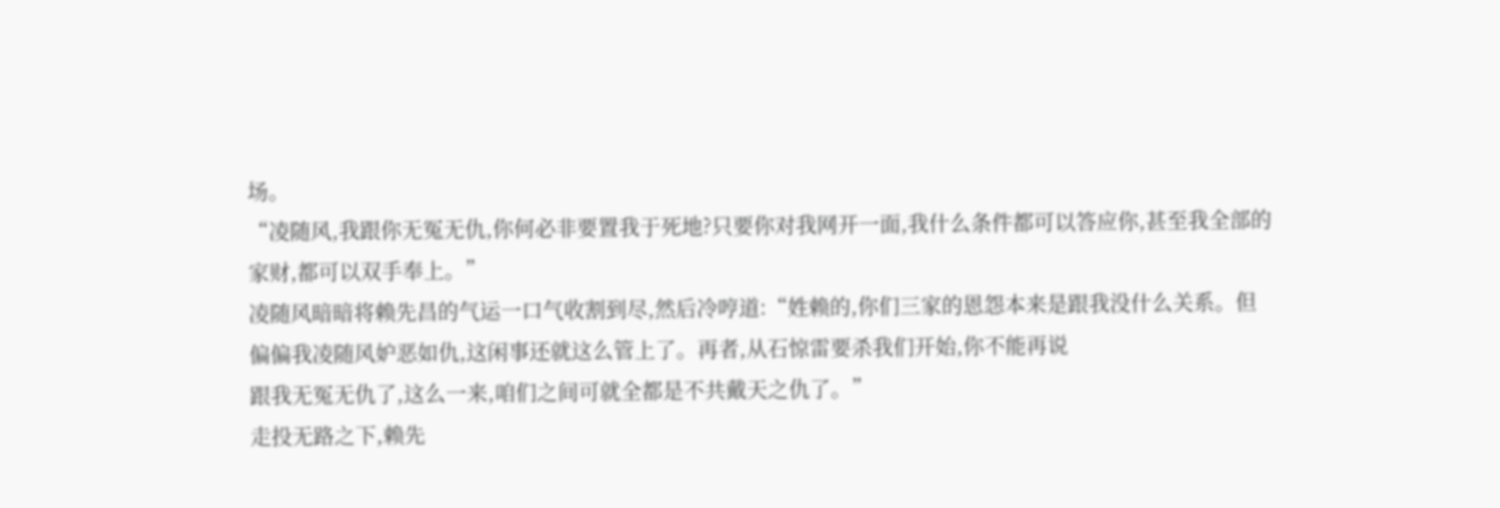场。
“凌随风,我跟你无冤无仇,你何必非要置我于死地?只要你对我网开一面,我什么条件都可以答应你,甚至我全部的家财,都可以双手奉上。”
凌随风暗暗将赖先昌的气运一口气收割到尽,然后冷哼道:“姓赖的,你们三家的恩怨本来是跟我没什么关系。但偏偏我凌随风妒恶如仇,这闲事还就这么管上了。再者,从石惊雷要杀我们开始,你不能再说
跟我无冤无仇了,这么一来,咱们之间可就全都是不共戴天之仇了。”
走投无路之下,赖先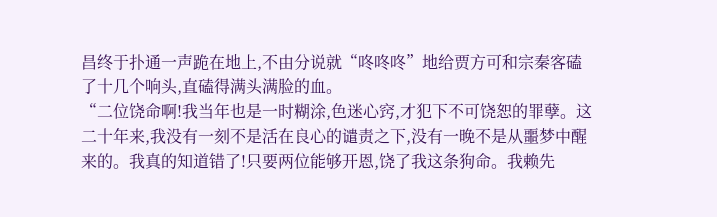昌终于扑通一声跪在地上,不由分说就“咚咚咚”地给贾方可和宗秦客磕了十几个响头,直磕得满头满脸的血。
“二位饶命啊!我当年也是一时糊涂,色迷心窍,才犯下不可饶恕的罪孽。这二十年来,我没有一刻不是活在良心的谴责之下,没有一晚不是从噩梦中醒来的。我真的知道错了!只要两位能够开恩,饶了我这条狗命。我赖先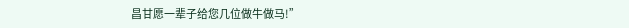昌甘愿一辈子给您几位做牛做马!”